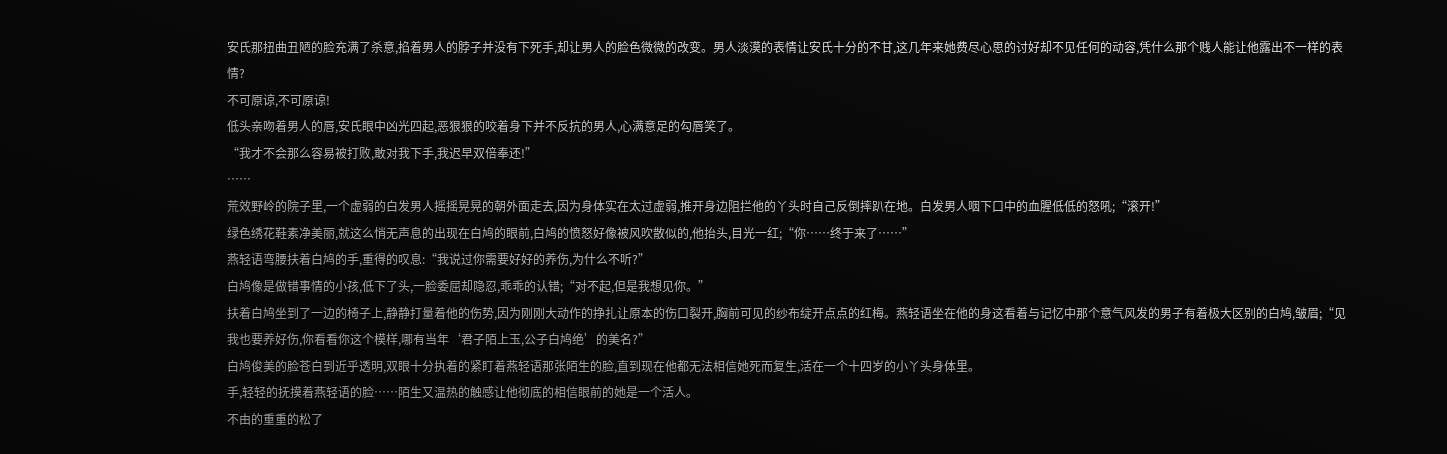安氏那扭曲丑陋的脸充满了杀意,掐着男人的脖子并没有下死手,却让男人的脸色微微的改变。男人淡漠的表情让安氏十分的不甘,这几年来她费尽心思的讨好却不见任何的动容,凭什么那个贱人能让他露出不一样的表情?
不可原谅,不可原谅!
低头亲吻着男人的唇,安氏眼中凶光四起,恶狠狠的咬着身下并不反抗的男人,心满意足的勾唇笑了。
“我才不会那么容易被打败,敢对我下手,我迟早双倍奉还!”
……
荒效野岭的院子里,一个虚弱的白发男人摇摇晃晃的朝外面走去,因为身体实在太过虚弱,推开身边阻拦他的丫头时自己反倒摔趴在地。白发男人咽下口中的血腥低低的怒吼;“滚开!”
绿色绣花鞋素净美丽,就这么悄无声息的出现在白鸠的眼前,白鸠的愤怒好像被风吹散似的,他抬头,目光一红;“你……终于来了……”
燕轻语弯腰扶着白鸠的手,重得的叹息:“我说过你需要好好的养伤,为什么不听?”
白鸠像是做错事情的小孩,低下了头,一脸委屈却隐忍,乖乖的认错;“对不起,但是我想见你。”
扶着白鸠坐到了一边的椅子上,静静打量着他的伤势,因为刚刚大动作的挣扎让原本的伤口裂开,胸前可见的纱布绽开点点的红梅。燕轻语坐在他的身这看着与记忆中那个意气风发的男子有着极大区别的白鸠,皱眉;“见我也要养好伤,你看看你这个模样,哪有当年‘君子陌上玉,公子白鸠绝’的美名?”
白鸠俊美的脸苍白到近乎透明,双眼十分执着的紧盯着燕轻语那张陌生的脸,直到现在他都无法相信她死而复生,活在一个十四岁的小丫头身体里。
手,轻轻的抚摸着燕轻语的脸……陌生又温热的触感让他彻底的相信眼前的她是一个活人。
不由的重重的松了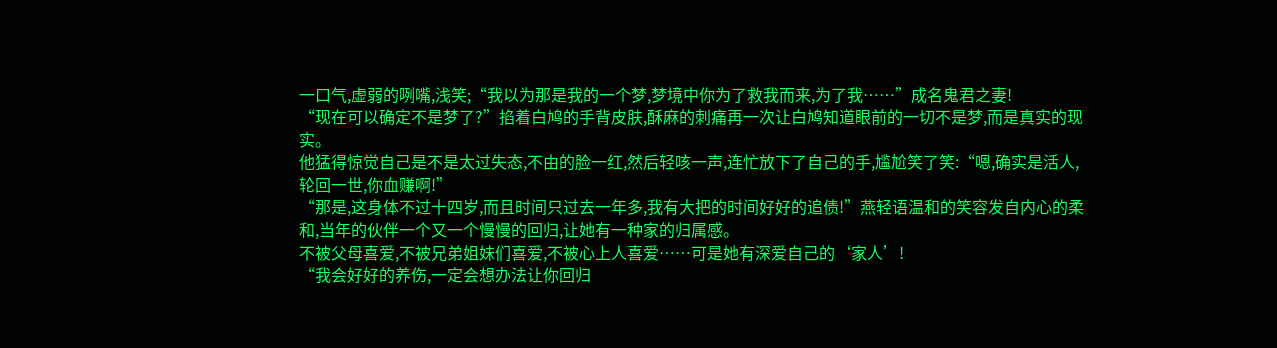一口气,虚弱的咧嘴,浅笑;“我以为那是我的一个梦,梦境中你为了救我而来,为了我……”成名鬼君之妻!
“现在可以确定不是梦了?”掐着白鸠的手背皮肤,酥麻的刺痛再一次让白鸠知道眼前的一切不是梦,而是真实的现实。
他猛得惊觉自己是不是太过失态,不由的脸一红,然后轻咳一声,连忙放下了自己的手,尴尬笑了笑:“嗯,确实是活人,轮回一世,你血赚啊!”
“那是,这身体不过十四岁,而且时间只过去一年多,我有大把的时间好好的追债!”燕轻语温和的笑容发自内心的柔和,当年的伙伴一个又一个慢慢的回归,让她有一种家的归属感。
不被父母喜爱,不被兄弟姐妹们喜爱,不被心上人喜爱……可是她有深爱自己的‘家人’!
“我会好好的养伤,一定会想办法让你回归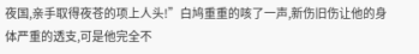夜国,亲手取得夜苍的项上人头!”白鸠重重的咳了一声,新伤旧伤让他的身体严重的透支,可是他完全不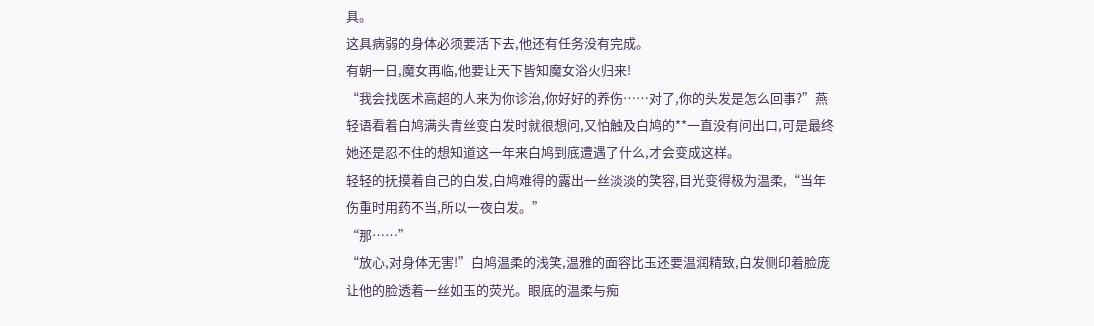具。
这具病弱的身体必须要活下去,他还有任务没有完成。
有朝一日,魔女再临,他要让天下皆知魔女浴火归来!
“我会找医术高超的人来为你诊治,你好好的养伤……对了,你的头发是怎么回事?”燕轻语看着白鸠满头青丝变白发时就很想问,又怕触及白鸠的**一直没有问出口,可是最终她还是忍不住的想知道这一年来白鸠到底遭遇了什么,才会变成这样。
轻轻的抚摸着自己的白发,白鸠难得的露出一丝淡淡的笑容,目光变得极为温柔,“当年伤重时用药不当,所以一夜白发。”
“那……”
“放心,对身体无害!”白鸠温柔的浅笑,温雅的面容比玉还要温润精致,白发侧印着脸庞让他的脸透着一丝如玉的荧光。眼底的温柔与痴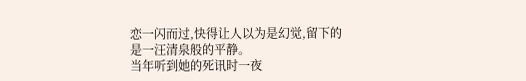恋一闪而过,快得让人以为是幻觉,留下的是一汪清泉般的平静。
当年听到她的死讯时一夜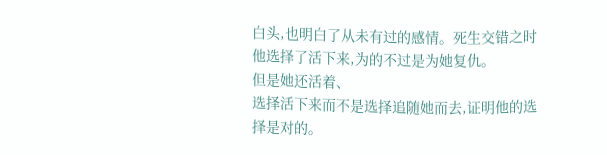白头,也明白了从未有过的感情。死生交错之时他选择了活下来,为的不过是为她复仇。
但是她还活着、
选择活下来而不是选择追随她而去,证明他的选择是对的。